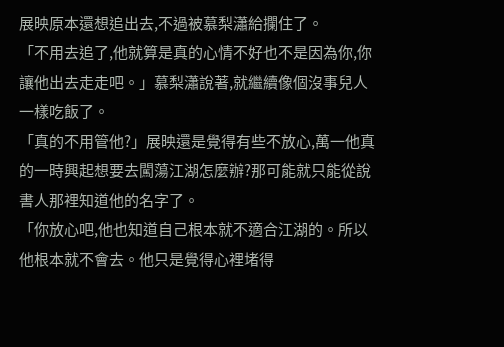展映原本還想追出去,不過被慕梨瀟給攔住了。
「不用去追了,他就算是真的心情不好也不是因為你,你讓他出去走走吧。」慕梨瀟說著,就繼續像個沒事兒人一樣吃飯了。
「真的不用管他?」展映還是覺得有些不放心,萬一他真的一時興起想要去闖蕩江湖怎麼辦?那可能就只能從說書人那裡知道他的名字了。
「你放心吧,他也知道自己根本就不適合江湖的。所以他根本就不會去。他只是覺得心裡堵得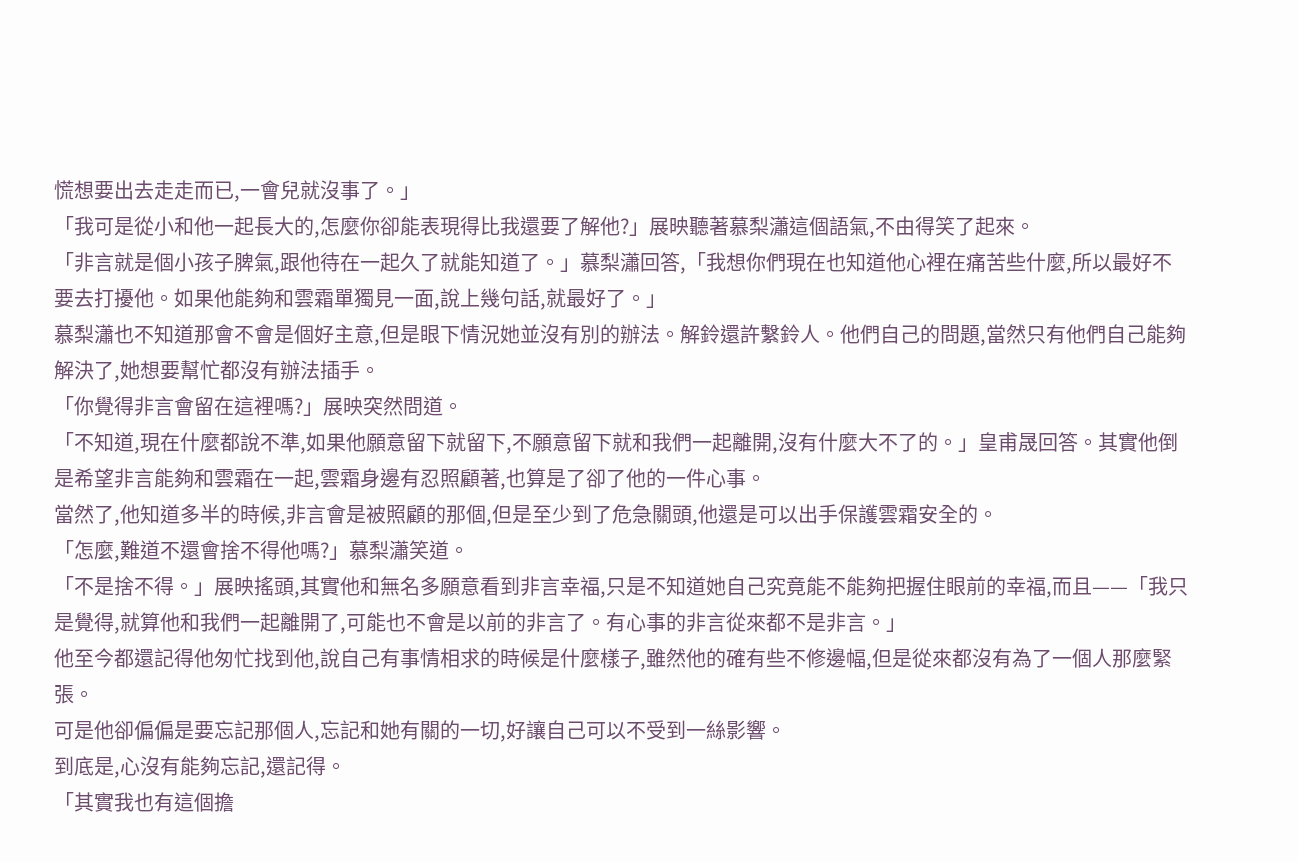慌想要出去走走而已,一會兒就沒事了。」
「我可是從小和他一起長大的,怎麼你卻能表現得比我還要了解他?」展映聽著慕梨瀟這個語氣,不由得笑了起來。
「非言就是個小孩子脾氣,跟他待在一起久了就能知道了。」慕梨瀟回答,「我想你們現在也知道他心裡在痛苦些什麼,所以最好不要去打擾他。如果他能夠和雲霜單獨見一面,說上幾句話,就最好了。」
慕梨瀟也不知道那會不會是個好主意,但是眼下情況她並沒有別的辦法。解鈴還許繫鈴人。他們自己的問題,當然只有他們自己能夠解決了,她想要幫忙都沒有辦法插手。
「你覺得非言會留在這裡嗎?」展映突然問道。
「不知道,現在什麼都說不準,如果他願意留下就留下,不願意留下就和我們一起離開,沒有什麼大不了的。」皇甫晟回答。其實他倒是希望非言能夠和雲霜在一起,雲霜身邊有忍照顧著,也算是了卻了他的一件心事。
當然了,他知道多半的時候,非言會是被照顧的那個,但是至少到了危急關頭,他還是可以出手保護雲霜安全的。
「怎麼,難道不還會捨不得他嗎?」慕梨瀟笑道。
「不是捨不得。」展映搖頭,其實他和無名多願意看到非言幸福,只是不知道她自己究竟能不能夠把握住眼前的幸福,而且——「我只是覺得,就算他和我們一起離開了,可能也不會是以前的非言了。有心事的非言從來都不是非言。」
他至今都還記得他匆忙找到他,說自己有事情相求的時候是什麼樣子,雖然他的確有些不修邊幅,但是從來都沒有為了一個人那麼緊張。
可是他卻偏偏是要忘記那個人,忘記和她有關的一切,好讓自己可以不受到一絲影響。
到底是,心沒有能夠忘記,還記得。
「其實我也有這個擔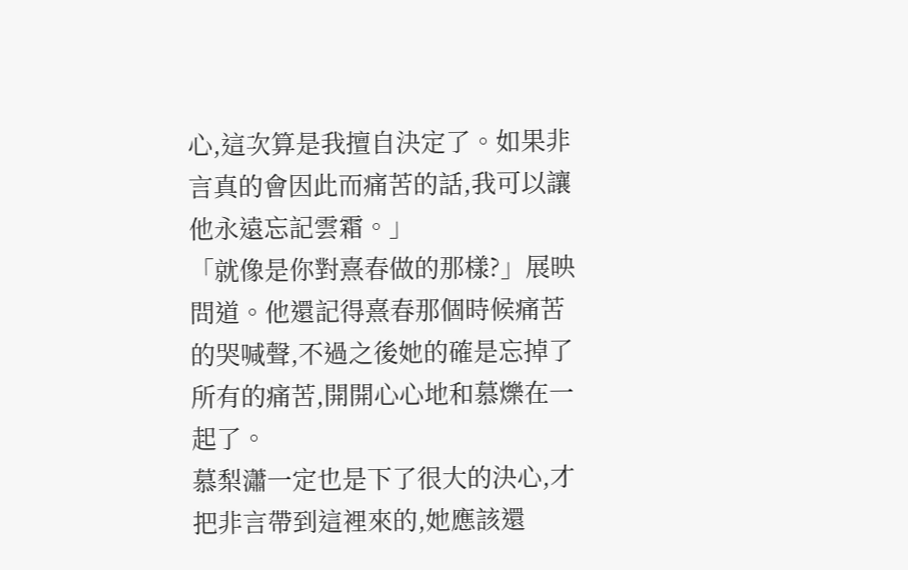心,這次算是我擅自決定了。如果非言真的會因此而痛苦的話,我可以讓他永遠忘記雲霜。」
「就像是你對熹春做的那樣?」展映問道。他還記得熹春那個時候痛苦的哭喊聲,不過之後她的確是忘掉了所有的痛苦,開開心心地和慕爍在一起了。
慕梨瀟一定也是下了很大的決心,才把非言帶到這裡來的,她應該還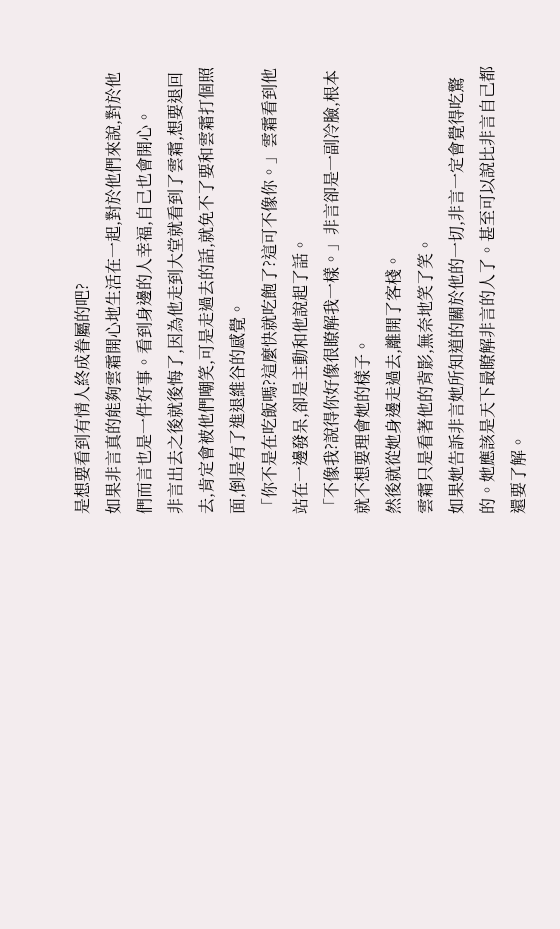是想要看到有情人終成眷屬的吧?
如果非言真的能夠雲霜開心地生活在一起,對於他們來說,對於他們而言也是一件好事。看到身邊的人幸福,自己也會開心。
非言出去之後就後悔了,因為他走到大堂就看到了雲霜,想要退回去,肯定會被他們嘲笑,可是走過去的話,就免不了要和雲霜打個照面,倒是有了進退維谷的感覺。
「你不是在吃飯嗎?這麼快就吃飽了?這可不像你。」雲霜看到他站在一邊發呆,卻是主動和他說起了話。
「不像我?說得你好像很瞭解我一樣。」非言卻是一副冷臉,根本就不想要理會她的樣子。
然後就從她身邊走過去,離開了客棧。
雲霜只是看著他的背影,無奈地笑了笑。
如果她告訴非言她所知道的關於他的一切,非言一定會覺得吃驚的。她應該是天下最瞭解非言的人了。甚至可以說比非言自己都還要了解。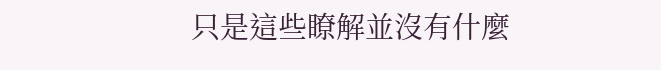只是這些瞭解並沒有什麼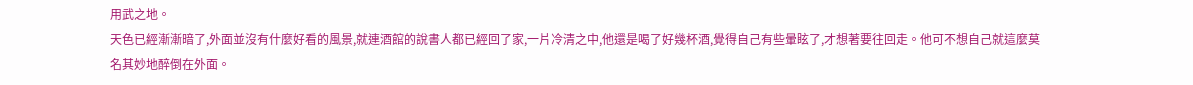用武之地。
天色已經漸漸暗了,外面並沒有什麼好看的風景,就連酒館的說書人都已經回了家,一片冷清之中,他還是喝了好幾杯酒,覺得自己有些暈眩了,才想著要往回走。他可不想自己就這麼莫名其妙地醉倒在外面。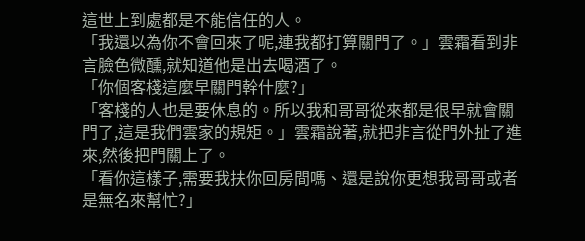這世上到處都是不能信任的人。
「我還以為你不會回來了呢,連我都打算關門了。」雲霜看到非言臉色微醺,就知道他是出去喝酒了。
「你個客棧這麼早關門幹什麼?」
「客棧的人也是要休息的。所以我和哥哥從來都是很早就會關門了,這是我們雲家的規矩。」雲霜說著,就把非言從門外扯了進來,然後把門關上了。
「看你這樣子,需要我扶你回房間嗎、還是說你更想我哥哥或者是無名來幫忙?」